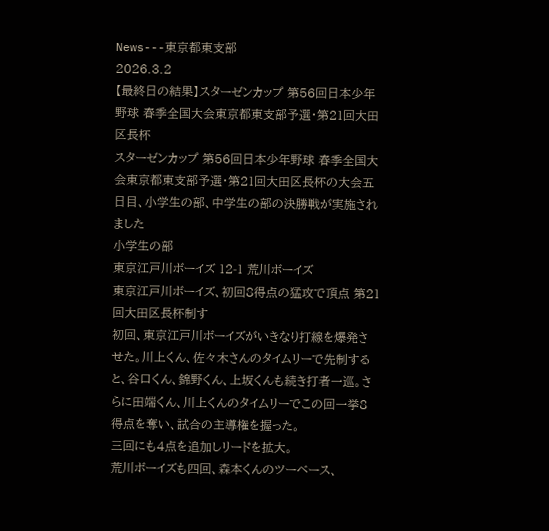News---東京都東支部
2026.3.2
【最終日の結果】スターゼンカップ 第56回日本少年野球 春季全国大会東京都東支部予選・第21回大田区長杯
スターゼンカップ 第56回日本少年野球 春季全国大会東京都東支部予選・第21回大田区長杯の大会五日目、小学生の部、中学生の部の決勝戦が実施されました
小学生の部
東京江戸川ボーイズ 12-1 荒川ボーイズ
東京江戸川ボーイズ、初回8得点の猛攻で頂点 第21回大田区長杯制す
初回、東京江戸川ボーイズがいきなり打線を爆発させた。川上くん、佐々木さんのタイムリーで先制すると、谷口くん、錦野くん、上坂くんも続き打者一巡。さらに田端くん、川上くんのタイムリーでこの回一挙8得点を奪い、試合の主導権を握った。
三回にも4点を追加しリードを拡大。
荒川ボーイズも四回、森本くんのツーベース、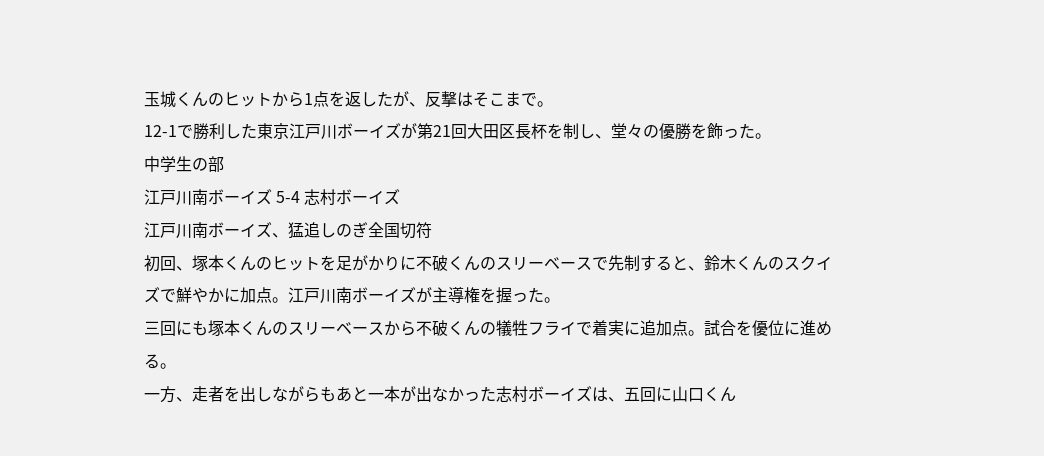玉城くんのヒットから1点を返したが、反撃はそこまで。
12-1で勝利した東京江戸川ボーイズが第21回大田区長杯を制し、堂々の優勝を飾った。
中学生の部
江戸川南ボーイズ 5-4 志村ボーイズ
江戸川南ボーイズ、猛追しのぎ全国切符
初回、塚本くんのヒットを足がかりに不破くんのスリーベースで先制すると、鈴木くんのスクイズで鮮やかに加点。江戸川南ボーイズが主導権を握った。
三回にも塚本くんのスリーベースから不破くんの犠牲フライで着実に追加点。試合を優位に進める。
一方、走者を出しながらもあと一本が出なかった志村ボーイズは、五回に山口くん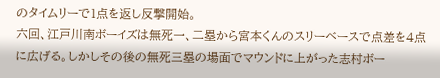のタイムリーで1点を返し反撃開始。
六回、江戸川南ボーイズは無死一、二塁から宮本くんのスリーベースで点差を4点に広げる。しかしその後の無死三塁の場面でマウンドに上がった志村ボー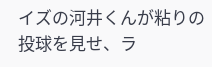イズの河井くんが粘りの投球を見せ、ラ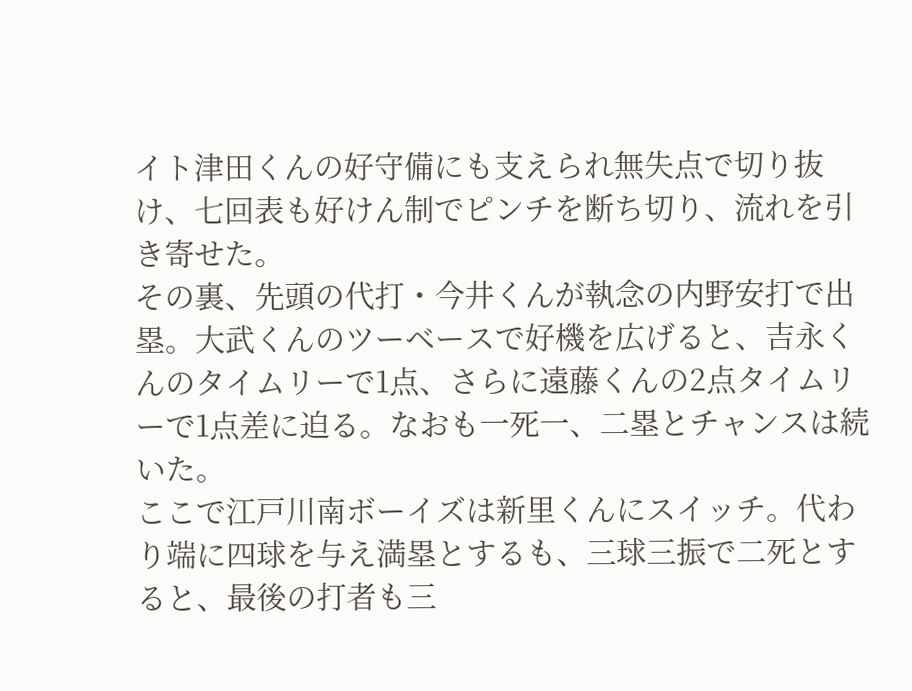イト津田くんの好守備にも支えられ無失点で切り抜け、七回表も好けん制でピンチを断ち切り、流れを引き寄せた。
その裏、先頭の代打・今井くんが執念の内野安打で出塁。大武くんのツーベースで好機を広げると、吉永くんのタイムリーで1点、さらに遠藤くんの2点タイムリーで1点差に迫る。なおも一死一、二塁とチャンスは続いた。
ここで江戸川南ボーイズは新里くんにスイッチ。代わり端に四球を与え満塁とするも、三球三振で二死とすると、最後の打者も三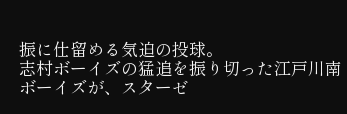振に仕留める気迫の投球。
志村ボーイズの猛追を振り切った江戸川南ボーイズが、スターゼ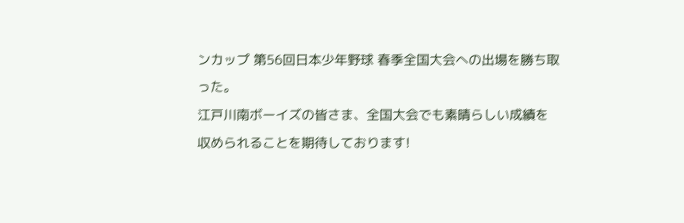ンカップ 第56回日本少年野球 春季全国大会への出場を勝ち取った。
江戸川南ボーイズの皆さま、全国大会でも素晴らしい成績を収められることを期待しております!